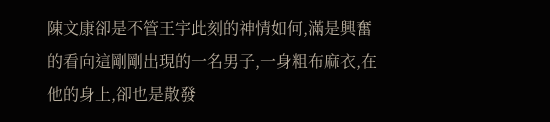陳文康卻是不管王宇此刻的神情如何,滿是興奮的看向這剛剛出現的一名男子,一身粗布麻衣,在他的身上,卻也是散發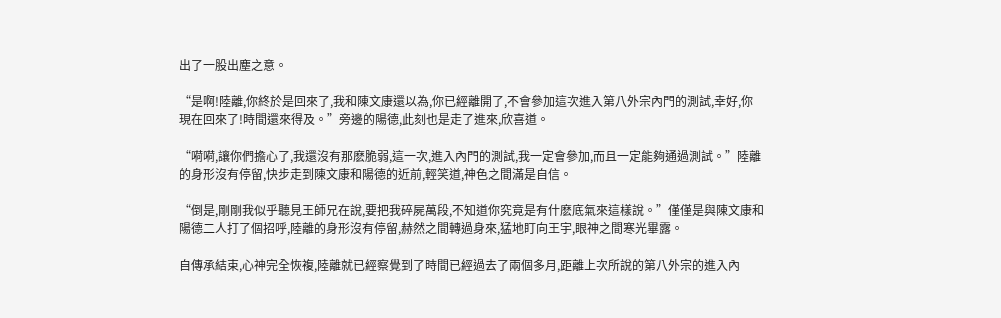出了一股出塵之意。

“是啊!陸離,你終於是回來了,我和陳文康還以為,你已經離開了,不會參加這次進入第八外宗內門的測試,幸好,你現在回來了!時間還來得及。”旁邊的陽德,此刻也是走了進來,欣喜道。

“嗬嗬,讓你們擔心了,我還沒有那麽脆弱,這一次,進入內門的測試,我一定會參加,而且一定能夠通過測試。”陸離的身形沒有停留,快步走到陳文康和陽德的近前,輕笑道,神色之間滿是自信。

“倒是,剛剛我似乎聽見王師兄在說,要把我碎屍萬段,不知道你究竟是有什麽底氣來這樣說。”僅僅是與陳文康和陽德二人打了個招呼,陸離的身形沒有停留,赫然之間轉過身來,猛地盯向王宇,眼神之間寒光畢露。

自傳承結束,心神完全恢複,陸離就已經察覺到了時間已經過去了兩個多月,距離上次所說的第八外宗的進入內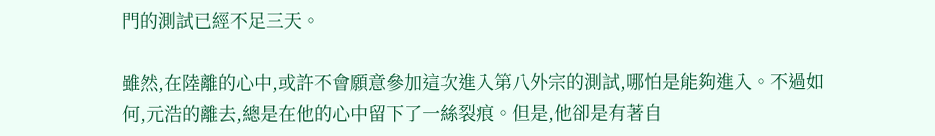門的測試已經不足三天。

雖然,在陸離的心中,或許不會願意參加這次進入第八外宗的測試,哪怕是能夠進入。不過如何,元浩的離去,總是在他的心中留下了一絲裂痕。但是,他卻是有著自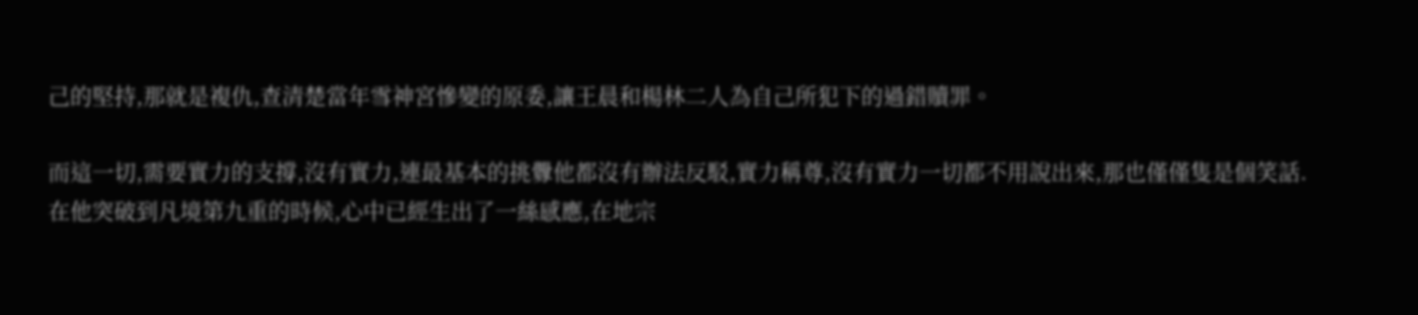己的堅持,那就是複仇,查清楚當年雪神宮慘變的原委,讓王晨和楊林二人為自己所犯下的過錯贖罪。

而這一切,需要實力的支撐,沒有實力,連最基本的挑釁他都沒有辦法反駁,實力稱尊,沒有實力一切都不用說出來,那也僅僅隻是個笑話.在他突破到凡境第九重的時候,心中已經生出了一絲感應,在地宗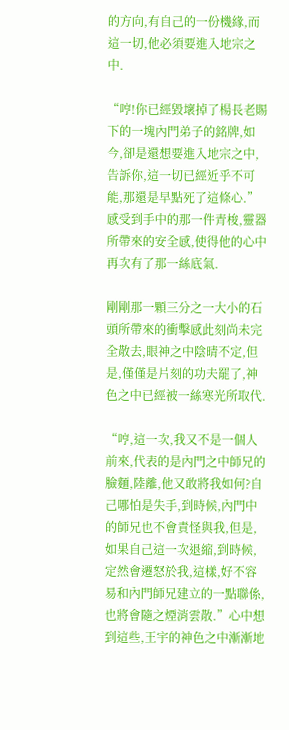的方向,有自己的一份機緣,而這一切,他必須要進入地宗之中.

“哼!你已經毀壞掉了楊長老賜下的一塊內門弟子的銘牌,如今,卻是還想要進入地宗之中,告訴你,這一切已經近乎不可能,那還是早點死了這條心.”感受到手中的那一件青梭,靈器所帶來的安全感,使得他的心中再次有了那一絲底氣.

剛剛那一顆三分之一大小的石頭所帶來的衝擊感此刻尚未完全散去,眼神之中陰晴不定,但是,僅僅是片刻的功夫罷了,神色之中已經被一絲寒光所取代.

“哼,這一次,我又不是一個人前來,代表的是內門之中師兄的臉麵,陸離,他又敢將我如何?自己哪怕是失手,到時候,內門中的師兄也不會責怪與我,但是,如果自己這一次退縮,到時候,定然會遷怒於我,這樣,好不容易和內門師兄建立的一點聯係,也將會隨之煙消雲散.”心中想到這些,王宇的神色之中漸漸地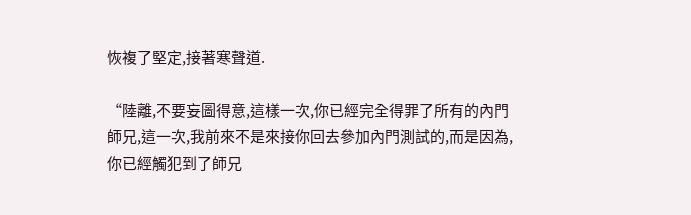恢複了堅定,接著寒聲道.

“陸離,不要妄圖得意,這樣一次,你已經完全得罪了所有的內門師兄,這一次,我前來不是來接你回去參加內門測試的,而是因為,你已經觸犯到了師兄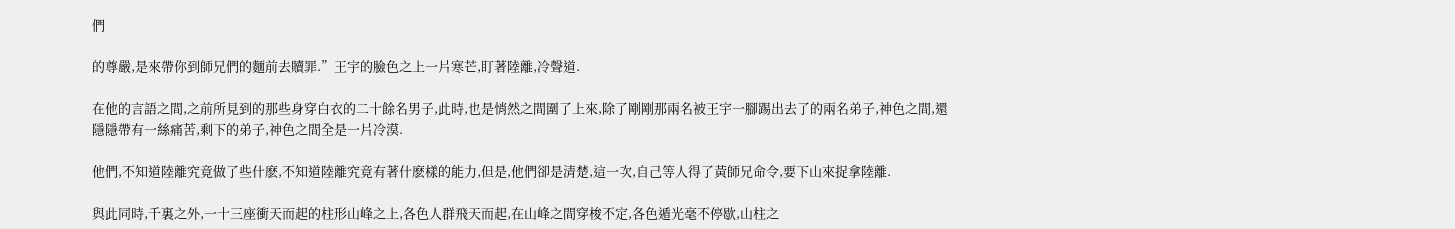們

的尊嚴,是來帶你到師兄們的麵前去贖罪.”王宇的臉色之上一片寒芒,盯著陸離,冷聲道.

在他的言語之間,之前所見到的那些身穿白衣的二十餘名男子,此時,也是悄然之間圍了上來,除了剛剛那兩名被王宇一腳踢出去了的兩名弟子,神色之間,還隱隱帶有一絲痛苦,剩下的弟子,神色之間全是一片冷漠.

他們,不知道陸離究竟做了些什麽,不知道陸離究竟有著什麽樣的能力,但是,他們卻是清楚,這一次,自己等人得了黃師兄命令,要下山來捉拿陸離.

與此同時,千裏之外,一十三座衝天而起的柱形山峰之上,各色人群飛天而起,在山峰之間穿梭不定,各色遁光毫不停歇,山柱之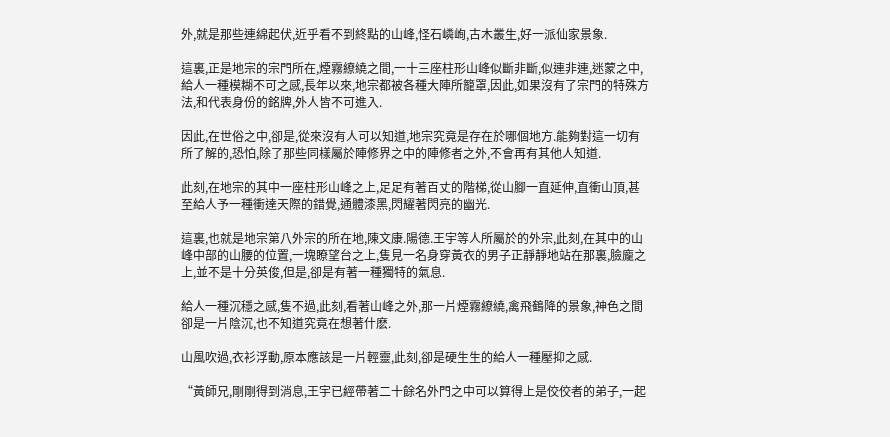外,就是那些連綿起伏,近乎看不到終點的山峰,怪石嶙峋,古木叢生,好一派仙家景象.

這裏,正是地宗的宗門所在,煙霧繚繞之間,一十三座柱形山峰似斷非斷,似連非連,迷蒙之中,給人一種模糊不可之感,長年以來,地宗都被各種大陣所籠罩,因此,如果沒有了宗門的特殊方法,和代表身份的銘牌,外人皆不可進入.

因此,在世俗之中,卻是,從來沒有人可以知道,地宗究竟是存在於哪個地方.能夠對這一切有所了解的,恐怕,除了那些同樣屬於陣修界之中的陣修者之外,不會再有其他人知道.

此刻,在地宗的其中一座柱形山峰之上,足足有著百丈的階梯,從山腳一直延伸,直衝山頂,甚至給人予一種衝達天際的錯覺,通體漆黑,閃耀著閃亮的幽光.

這裏,也就是地宗第八外宗的所在地,陳文康.陽德.王宇等人所屬於的外宗,此刻,在其中的山峰中部的山腰的位置,一塊瞭望台之上,隻見一名身穿黃衣的男子正靜靜地站在那裏,臉龐之上,並不是十分英俊,但是,卻是有著一種獨特的氣息.

給人一種沉穩之感,隻不過,此刻,看著山峰之外,那一片煙霧繚繞,禽飛鶴降的景象,神色之間卻是一片陰沉,也不知道究竟在想著什麽.

山風吹過,衣衫浮動,原本應該是一片輕靈,此刻,卻是硬生生的給人一種壓抑之感.

“黃師兄,剛剛得到消息,王宇已經帶著二十餘名外門之中可以算得上是佼佼者的弟子,一起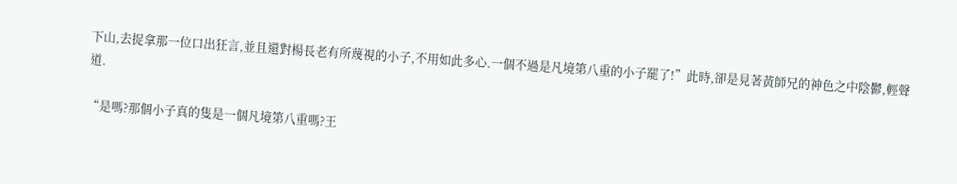下山,去捉拿那一位口出狂言,並且還對楊長老有所蔑視的小子,不用如此多心.一個不過是凡境第八重的小子罷了!”此時,卻是見著黃師兄的神色之中陰鬱,輕聲道.

“是嗎?那個小子真的隻是一個凡境第八重嗎?王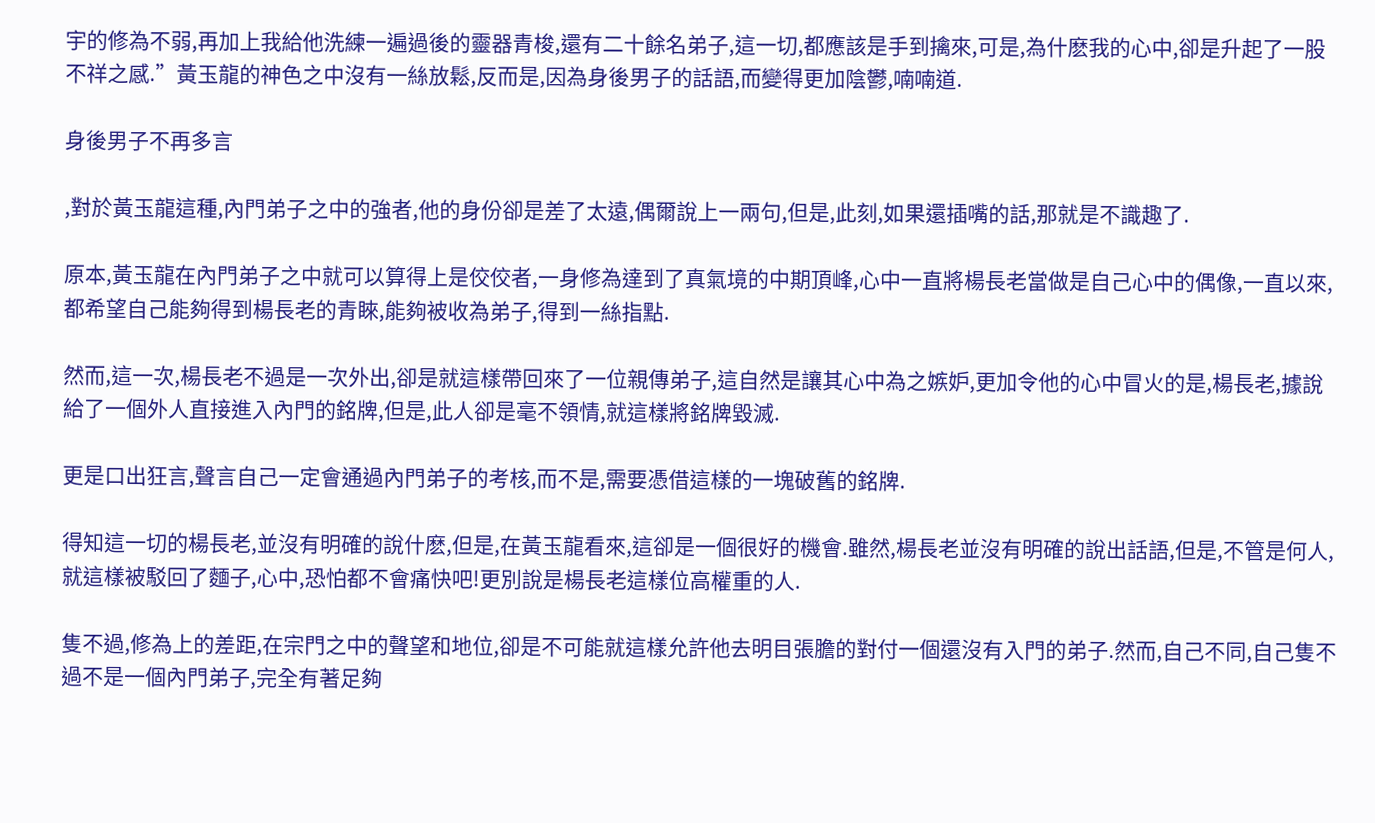宇的修為不弱,再加上我給他洗練一遍過後的靈器青梭,還有二十餘名弟子,這一切,都應該是手到擒來,可是,為什麽我的心中,卻是升起了一股不祥之感.”黃玉龍的神色之中沒有一絲放鬆,反而是,因為身後男子的話語,而變得更加陰鬱,喃喃道.

身後男子不再多言

,對於黃玉龍這種,內門弟子之中的強者,他的身份卻是差了太遠,偶爾說上一兩句,但是,此刻,如果還插嘴的話,那就是不識趣了.

原本,黃玉龍在內門弟子之中就可以算得上是佼佼者,一身修為達到了真氣境的中期頂峰,心中一直將楊長老當做是自己心中的偶像,一直以來,都希望自己能夠得到楊長老的青睞,能夠被收為弟子,得到一絲指點.

然而,這一次,楊長老不過是一次外出,卻是就這樣帶回來了一位親傳弟子,這自然是讓其心中為之嫉妒,更加令他的心中冒火的是,楊長老,據說給了一個外人直接進入內門的銘牌,但是,此人卻是毫不領情,就這樣將銘牌毀滅.

更是口出狂言,聲言自己一定會通過內門弟子的考核,而不是,需要憑借這樣的一塊破舊的銘牌.

得知這一切的楊長老,並沒有明確的說什麽,但是,在黃玉龍看來,這卻是一個很好的機會.雖然,楊長老並沒有明確的說出話語,但是,不管是何人,就這樣被駁回了麵子,心中,恐怕都不會痛快吧!更別說是楊長老這樣位高權重的人.

隻不過,修為上的差距,在宗門之中的聲望和地位,卻是不可能就這樣允許他去明目張膽的對付一個還沒有入門的弟子.然而,自己不同,自己隻不過不是一個內門弟子,完全有著足夠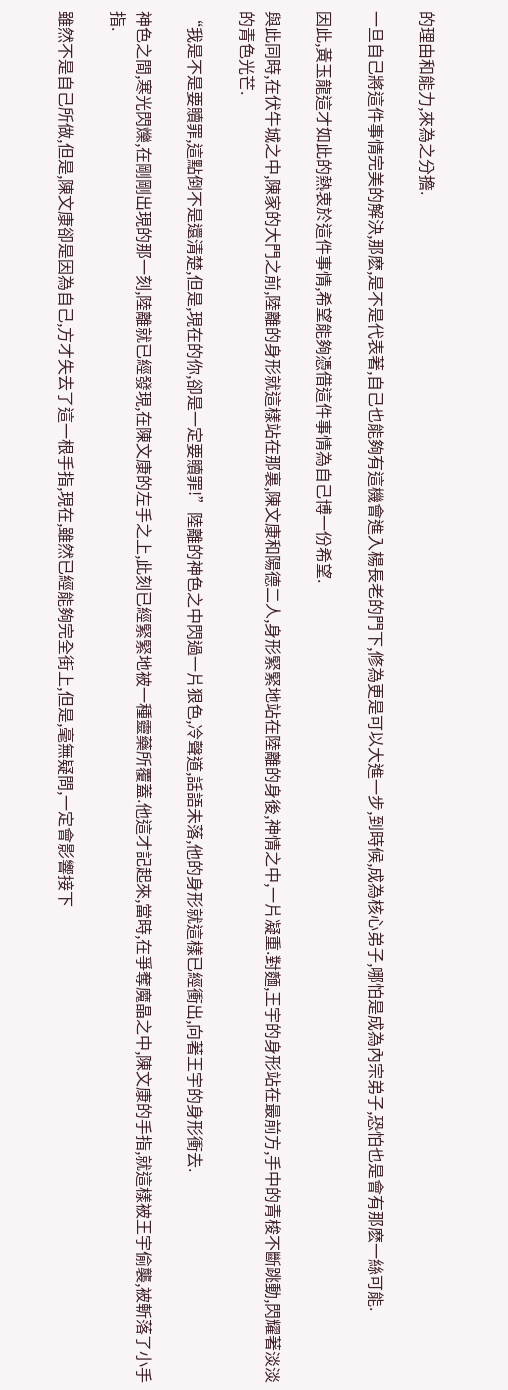的理由和能力,來為之分擔.

一旦自己將這件事情完美的解決,那麽,是不是代表著,自己也能夠有這機會進入楊長老的門下,修為更是可以大進一步,到時候,成為核心弟子,哪怕是成為內宗弟子,恐怕也是會有那麽一絲可能.

因此,黃玉龍這才如此的熱衷於這件事情,希望能夠憑借這件事情為自己博一份希望.

與此同時,在伏牛城之中,陳家的大門之前,陸離的身形就這樣站在那裏,陳文康和陽德二人,身形緊緊地站在陸離的身後,神情之中,一片凝重.對麵,王宇的身形站在最前方,手中的青梭不斷跳動,閃耀著淡淡的青色光芒.

“我是不是要贖罪,這點倒不是還清楚,但是,現在的你,卻是一定要贖罪!”陸離的神色之中閃過一片狠色,冷聲道,話語未落,他的身形就這樣已經衝出,向著王宇的身形衝去.

神色之間,寒光閃爍,在剛剛出現的那一刻,陸離就已經發現,在陳文康的左手之上,此刻已經緊緊地被一種靈藥所覆蓋.他這才記起來,當時,在爭奪魔晶之中,陳文康的手指,就這樣被王宇偷襲,被斬落了小手指.

雖然不是自己所做,但是,陳文康卻是因為自己,方才失去了這一根手指,現在,雖然已經能夠完全街上,但是,毫無疑問,一定會影響接下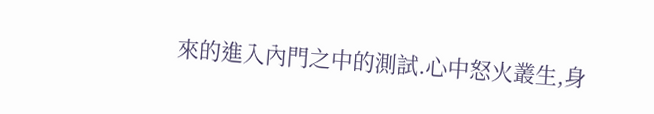來的進入內門之中的測試.心中怒火叢生,身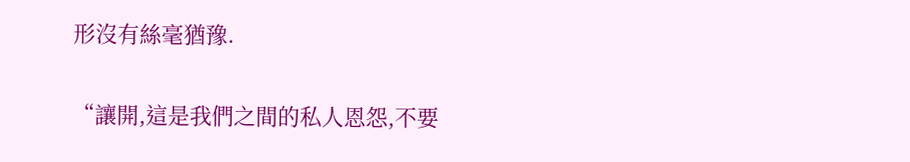形沒有絲毫猶豫.

“讓開,這是我們之間的私人恩怨,不要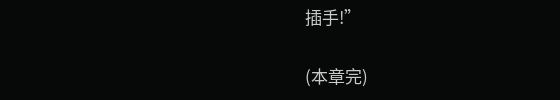插手!”

(本章完)